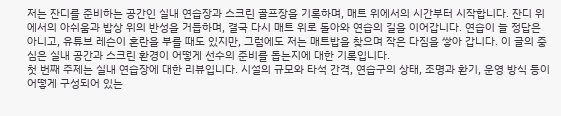저는 잔디를 준비하는 공간인 실내 연습장과 스크린 골프장을 기록하며, 매트 위에서의 시간부터 시작합니다. 잔디 위에서의 아쉬움과 밥상 위의 반성을 거듭하며, 결국 다시 매트 위로 돌아와 연습의 길을 이어갑니다. 연습이 늘 정답은 아니고, 유튜브 레슨이 혼란을 부를 때도 있지만, 그럼에도 저는 매트밥을 찾으며 작은 다짐을 쌓아 갑니다. 이 글의 중심은 실내 공간과 스크린 환경이 어떻게 선수의 준비를 돕는지에 대한 기록입니다.
첫 번째 주제는 실내 연습장에 대한 리뷰입니다. 시설의 규모와 타석 간격, 연습구의 상태, 조명과 환기, 운영 방식 등이 어떻게 구성되어 있는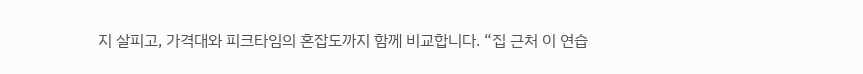지 살피고, 가격대와 피크타임의 혼잡도까지 함께 비교합니다. “집 근처 이 연습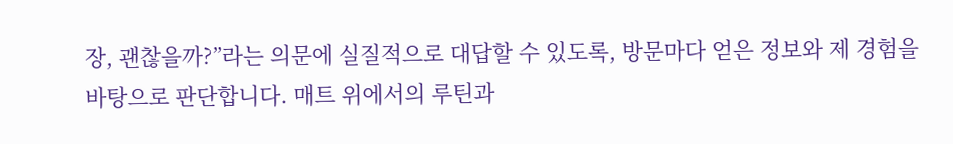장, 괜찮을까?”라는 의문에 실질적으로 대답할 수 있도록, 방문마다 얻은 정보와 제 경험을 바탕으로 판단합니다. 매트 위에서의 루틴과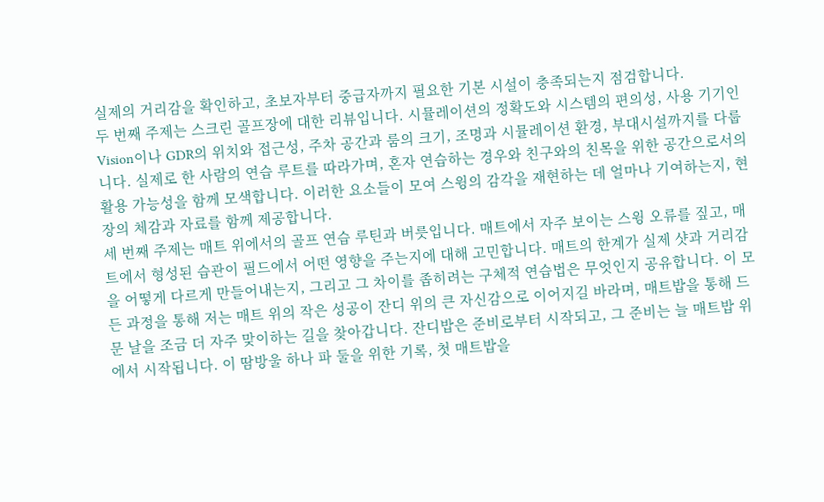실제의 거리감을 확인하고, 초보자부터 중급자까지 필요한 기본 시설이 충족되는지 점검합니다.
두 번째 주제는 스크린 골프장에 대한 리뷰입니다. 시뮬레이션의 정확도와 시스템의 편의성, 사용 기기인 Vision이나 GDR의 위치와 접근성, 주차 공간과 룸의 크기, 조명과 시뮬레이션 환경, 부대시설까지를 다룹니다. 실제로 한 사람의 연습 루트를 따라가며, 혼자 연습하는 경우와 친구와의 친목을 위한 공간으로서의 활용 가능성을 함께 모색합니다. 이러한 요소들이 모여 스윙의 감각을 재현하는 데 얼마나 기여하는지, 현장의 체감과 자료를 함께 제공합니다.
세 번째 주제는 매트 위에서의 골프 연습 루틴과 버릇입니다. 매트에서 자주 보이는 스윙 오류를 짚고, 매트에서 형성된 습관이 필드에서 어떤 영향을 주는지에 대해 고민합니다. 매트의 한계가 실제 샷과 거리감을 어떻게 다르게 만들어내는지, 그리고 그 차이를 좁히려는 구체적 연습법은 무엇인지 공유합니다. 이 모든 과정을 통해 저는 매트 위의 작은 성공이 잔디 위의 큰 자신감으로 이어지길 바라며, 매트밥을 통해 드문 날을 조금 더 자주 맞이하는 길을 찾아갑니다. 잔디밥은 준비로부터 시작되고, 그 준비는 늘 매트밥 위에서 시작됩니다. 이 땀방울 하나 파 둘을 위한 기록, 첫 매트밥을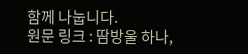함께 나눕니다.
원문 링크 : 땀방울 하나,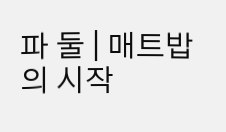파 둘 | 매트밥의 시작